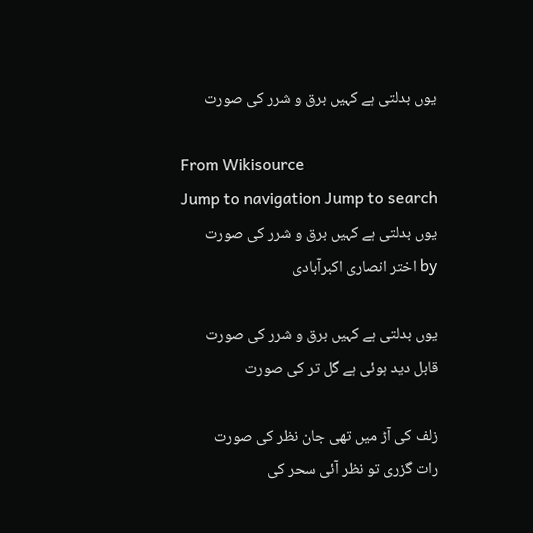یوں بدلتی ہے کہیں برق و شرر کی صورت

From Wikisource
Jump to navigation Jump to search
یوں بدلتی ہے کہیں برق و شرر کی صورت
by اختر انصاری اکبرآبادی

یوں بدلتی ہے کہیں برق و شرر کی صورت
قابل دید ہوئی ہے گل تر کی صورت

زلف کی آڑ میں تھی جان نظر کی صورت
رات گزری تو نظر آئی سحر کی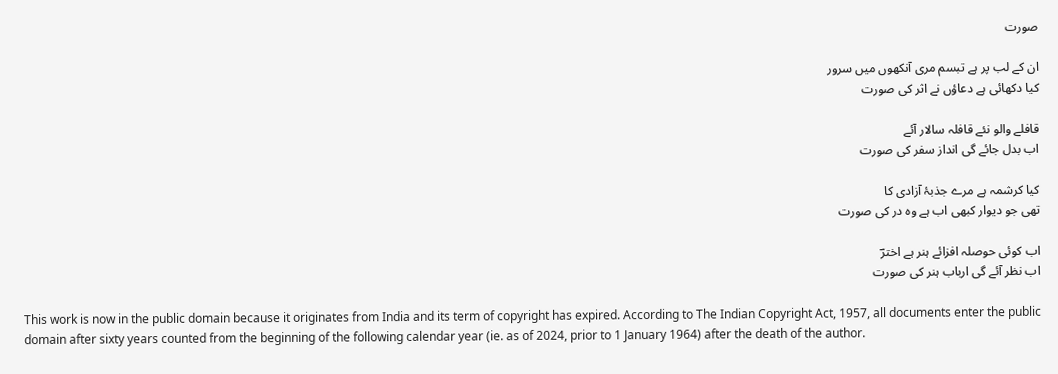صورت

ان کے لب پر ہے تبسم مری آنکھوں میں سرور
کیا دکھائی ہے دعاؤں نے اثر کی صورت

قافلے والو نئے قافلہ سالار آئے
اب بدل جائے گی انداز سفر کی صورت

کیا کرشمہ ہے مرے جذبۂ آزادی کا
تھی جو دیوار کبھی اب ہے وہ در کی صورت

اب کوئی حوصلہ افزائے ہنر ہے اخترؔ
اب نظر آئے گی ارباب ہنر کی صورت

This work is now in the public domain because it originates from India and its term of copyright has expired. According to The Indian Copyright Act, 1957, all documents enter the public domain after sixty years counted from the beginning of the following calendar year (ie. as of 2024, prior to 1 January 1964) after the death of the author.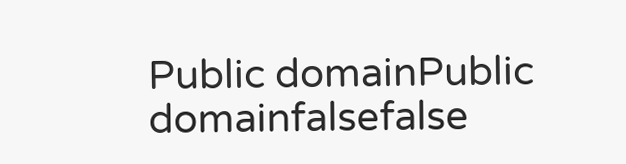Public domainPublic domainfalsefalse